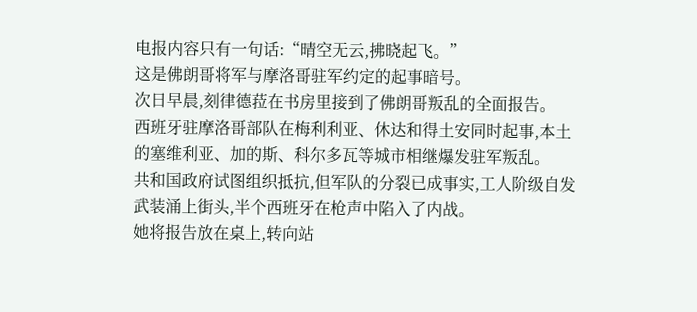电报内容只有一句话:“晴空无云,拂晓起飞。”
这是佛朗哥将军与摩洛哥驻军约定的起事暗号。
次日早晨,刻律德菈在书房里接到了佛朗哥叛乱的全面报告。
西班牙驻摩洛哥部队在梅利利亚、休达和得土安同时起事,本土的塞维利亚、加的斯、科尔多瓦等城市相继爆发驻军叛乱。
共和国政府试图组织抵抗,但军队的分裂已成事实,工人阶级自发武装涌上街头,半个西班牙在枪声中陷入了内战。
她将报告放在桌上,转向站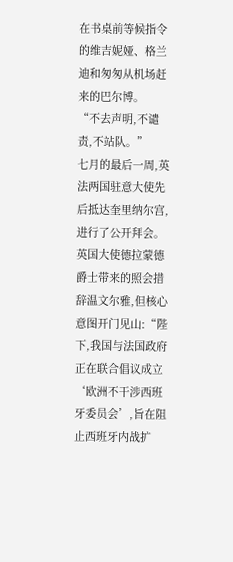在书桌前等候指令的维吉妮娅、格兰迪和匆匆从机场赶来的巴尔博。
“不去声明,不谴责,不站队。”
七月的最后一周,英法两国驻意大使先后抵达奎里纳尔宫,进行了公开拜会。
英国大使德拉蒙德爵士带来的照会措辞温文尔雅,但核心意图开门见山:“陛下,我国与法国政府正在联合倡议成立‘欧洲不干涉西班牙委员会’,旨在阻止西班牙内战扩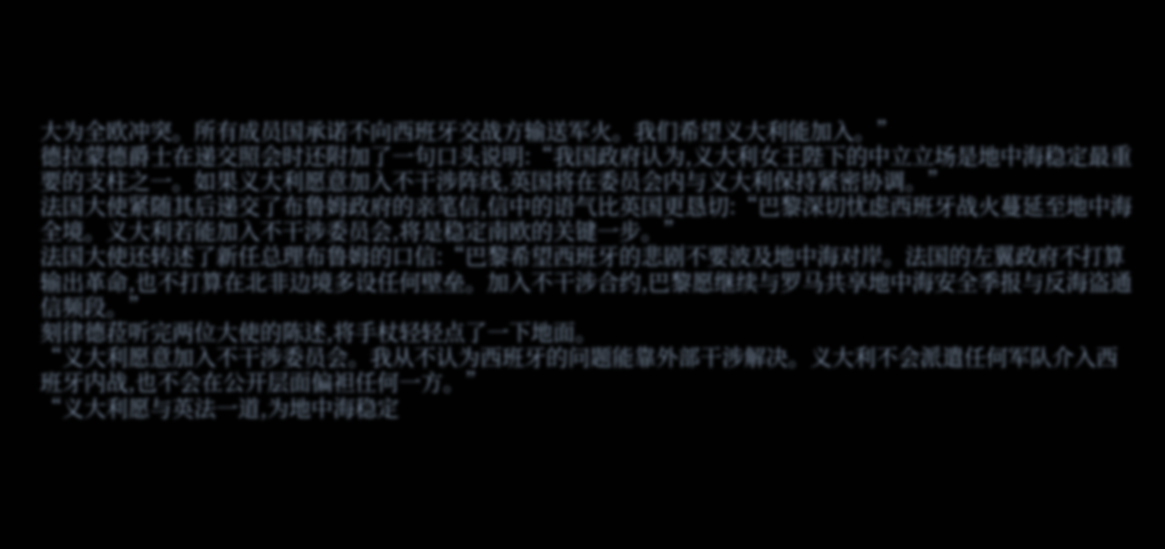大为全欧冲突。所有成员国承诺不向西班牙交战方输送军火。我们希望义大利能加入。”
德拉蒙德爵士在递交照会时还附加了一句口头说明:“我国政府认为,义大利女王陛下的中立立场是地中海稳定最重要的支柱之一。如果义大利愿意加入不干涉阵线,英国将在委员会内与义大利保持紧密协调。”
法国大使紧随其后递交了布鲁姆政府的亲笔信,信中的语气比英国更恳切:“巴黎深切忧虑西班牙战火蔓延至地中海全境。义大利若能加入不干涉委员会,将是稳定南欧的关键一步。”
法国大使还转述了新任总理布鲁姆的口信:“巴黎希望西班牙的悲剧不要波及地中海对岸。法国的左翼政府不打算输出革命,也不打算在北非边境多设任何壁垒。加入不干涉合约,巴黎愿继续与罗马共享地中海安全季报与反海盗通信频段。”
刻律德菈听完两位大使的陈述,将手杖轻轻点了一下地面。
“义大利愿意加入不干涉委员会。我从不认为西班牙的问题能靠外部干涉解决。义大利不会派遣任何军队介入西班牙内战,也不会在公开层面偏袒任何一方。”
“义大利愿与英法一道,为地中海稳定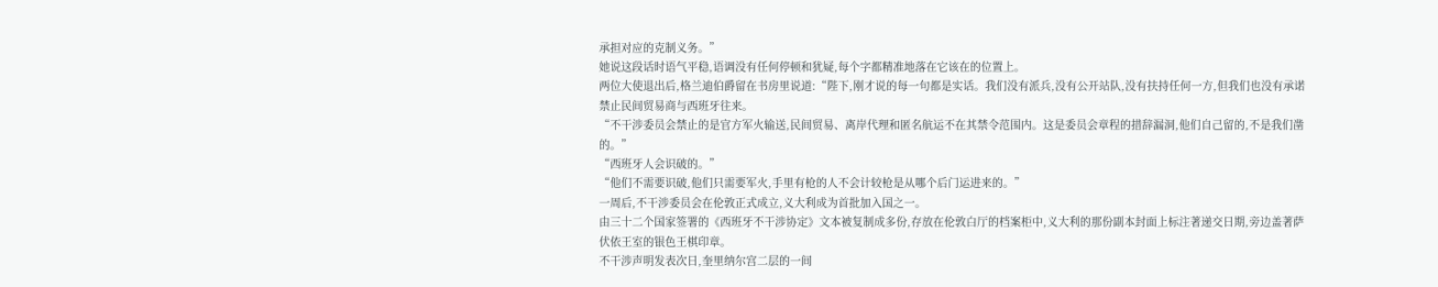承担对应的克制义务。”
她说这段话时语气平稳,语调没有任何停顿和犹疑,每个字都精准地落在它该在的位置上。
两位大使退出后,格兰迪伯爵留在书房里说道:“陛下,刚才说的每一句都是实话。我们没有派兵,没有公开站队,没有扶持任何一方,但我们也没有承诺禁止民间贸易商与西班牙往来。
“不干涉委员会禁止的是官方军火输送,民间贸易、离岸代理和匿名航运不在其禁令范围内。这是委员会章程的措辞漏洞,他们自己留的,不是我们凿的。”
“西班牙人会识破的。”
“他们不需要识破,他们只需要军火,手里有枪的人不会计较枪是从哪个后门运进来的。”
一周后,不干涉委员会在伦敦正式成立,义大利成为首批加入国之一。
由三十二个国家签署的《西班牙不干涉协定》文本被复制成多份,存放在伦敦白厅的档案柜中,义大利的那份副本封面上标注著递交日期,旁边盖著萨伏依王室的银色王棋印章。
不干涉声明发表次日,奎里纳尔宫二层的一间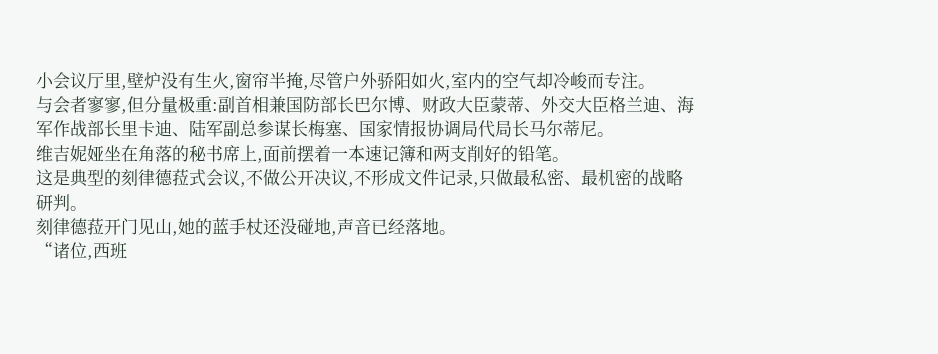小会议厅里,壁炉没有生火,窗帘半掩,尽管户外骄阳如火,室内的空气却冷峻而专注。
与会者寥寥,但分量极重:副首相兼国防部长巴尔博、财政大臣蒙蒂、外交大臣格兰迪、海军作战部长里卡迪、陆军副总参谋长梅塞、国家情报协调局代局长马尔蒂尼。
维吉妮娅坐在角落的秘书席上,面前摆着一本速记簿和两支削好的铅笔。
这是典型的刻律德菈式会议,不做公开决议,不形成文件记录,只做最私密、最机密的战略研判。
刻律德菈开门见山,她的蓝手杖还没碰地,声音已经落地。
“诸位,西班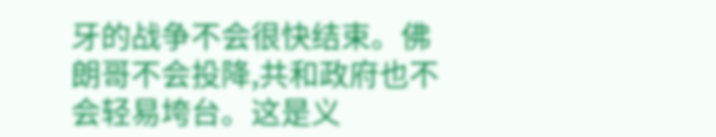牙的战争不会很快结束。佛朗哥不会投降,共和政府也不会轻易垮台。这是义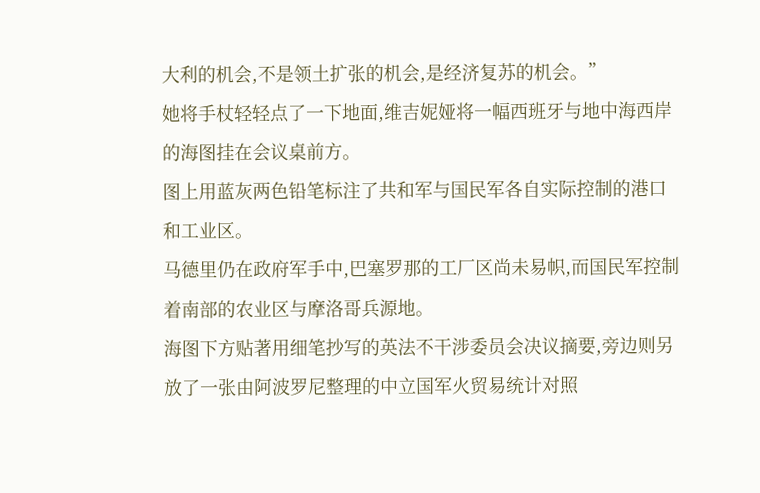大利的机会,不是领土扩张的机会,是经济复苏的机会。”
她将手杖轻轻点了一下地面,维吉妮娅将一幅西班牙与地中海西岸的海图挂在会议桌前方。
图上用蓝灰两色铅笔标注了共和军与国民军各自实际控制的港口和工业区。
马德里仍在政府军手中,巴塞罗那的工厂区尚未易帜,而国民军控制着南部的农业区与摩洛哥兵源地。
海图下方贴著用细笔抄写的英法不干涉委员会决议摘要,旁边则另放了一张由阿波罗尼整理的中立国军火贸易统计对照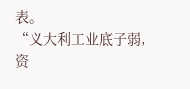表。
“义大利工业底子弱,资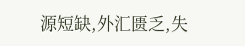源短缺,外汇匮乏,失